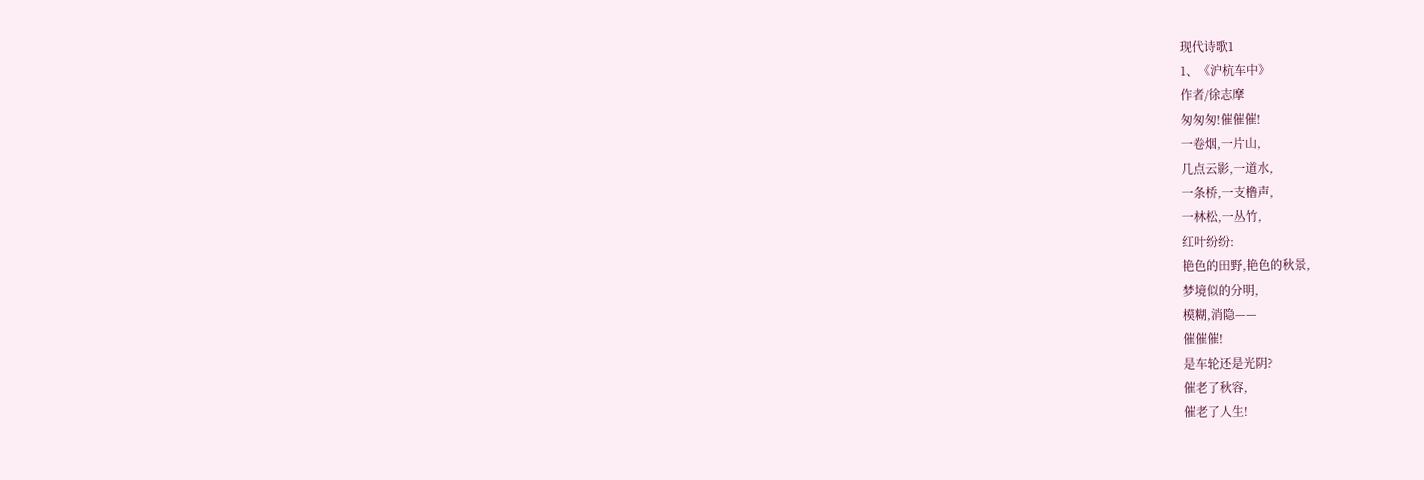现代诗歌1
1、《沪杭车中》
作者/徐志摩
匆匆匆!催催催!
一卷烟,一片山,
几点云影,一道水,
一条桥,一支橹声,
一林松,一丛竹,
红叶纷纷:
艳色的田野,艳色的秋景,
梦境似的分明,
模糊,消隐——
催催催!
是车轮还是光阴?
催老了秋容,
催老了人生!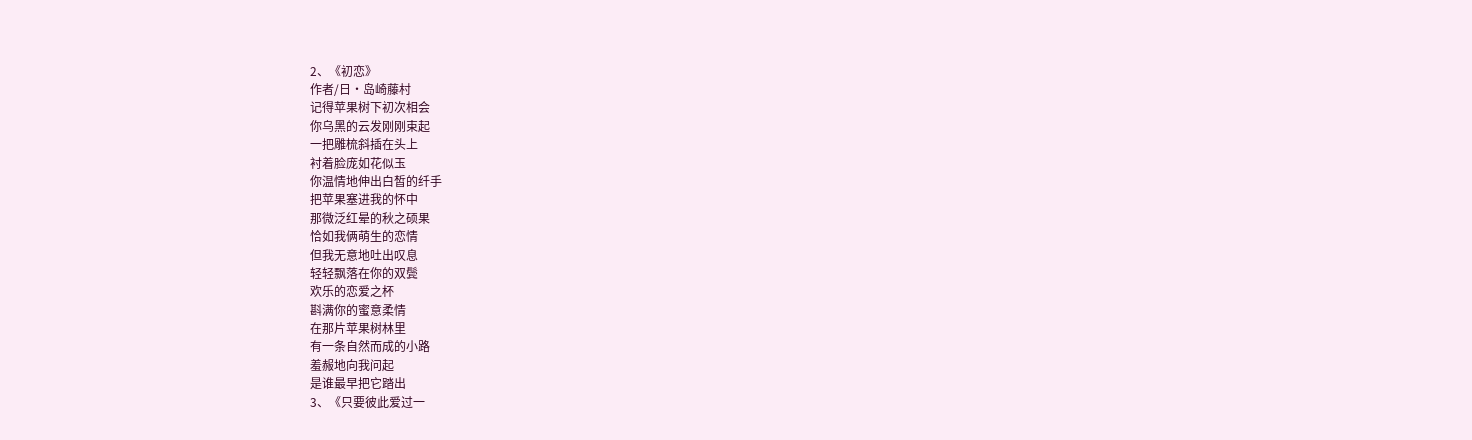2、《初恋》
作者/日·岛崎藤村
记得苹果树下初次相会
你乌黑的云发刚刚束起
一把雕梳斜插在头上
衬着脸庞如花似玉
你温情地伸出白皙的纤手
把苹果塞进我的怀中
那微泛红晕的秋之硕果
恰如我俩萌生的恋情
但我无意地吐出叹息
轻轻飘落在你的双鬓
欢乐的恋爱之杯
斟满你的蜜意柔情
在那片苹果树林里
有一条自然而成的小路
羞赧地向我问起
是谁最早把它踏出
3、《只要彼此爱过一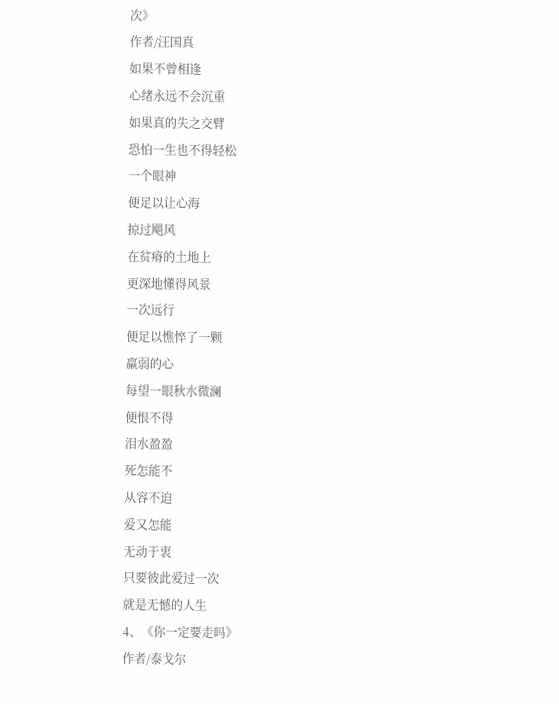次》
作者/汪国真
如果不曾相逢
心绪永远不会沉重
如果真的失之交臂
恐怕一生也不得轻松
一个眼神
便足以让心海
掠过飓风
在贫瘠的土地上
更深地懂得风景
一次远行
便足以憔悴了一颗
羸弱的心
每望一眼秋水微澜
便恨不得
泪水盈盈
死怎能不
从容不迫
爱又怎能
无动于衷
只要彼此爱过一次
就是无憾的人生
4、《你一定要走吗》
作者/泰戈尔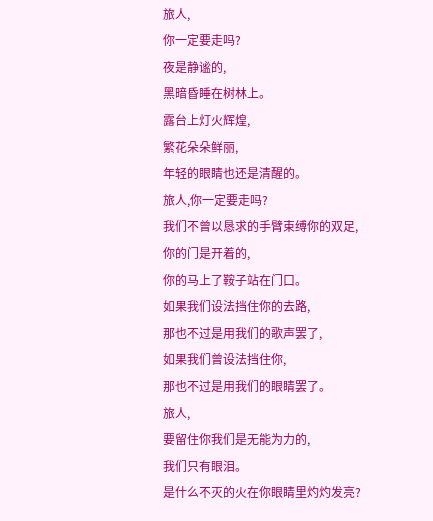旅人,
你一定要走吗?
夜是静谧的,
黑暗昏睡在树林上。
露台上灯火辉煌,
繁花朵朵鲜丽,
年轻的眼睛也还是清醒的。
旅人,你一定要走吗?
我们不曾以恳求的手臂束缚你的双足,
你的门是开着的,
你的马上了鞍子站在门口。
如果我们设法挡住你的去路,
那也不过是用我们的歌声罢了,
如果我们曾设法挡住你,
那也不过是用我们的眼睛罢了。
旅人,
要留住你我们是无能为力的,
我们只有眼泪。
是什么不灭的火在你眼睛里灼灼发亮?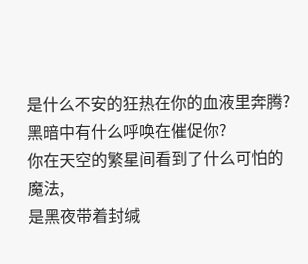是什么不安的狂热在你的血液里奔腾?
黑暗中有什么呼唤在催促你?
你在天空的繁星间看到了什么可怕的魔法,
是黑夜带着封缄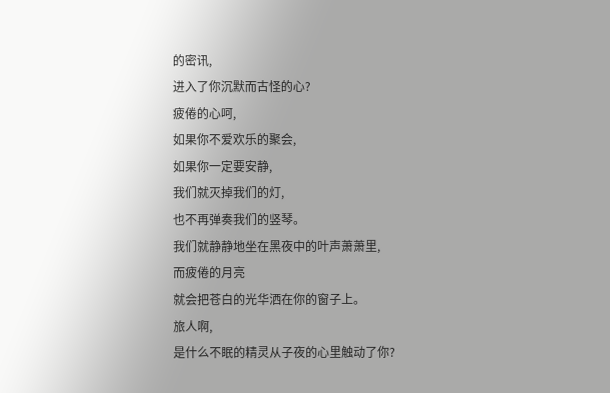的密讯,
进入了你沉默而古怪的心?
疲倦的心呵,
如果你不爱欢乐的聚会,
如果你一定要安静,
我们就灭掉我们的灯,
也不再弹奏我们的竖琴。
我们就静静地坐在黑夜中的叶声萧萧里,
而疲倦的月亮
就会把苍白的光华洒在你的窗子上。
旅人啊,
是什么不眠的精灵从子夜的心里触动了你?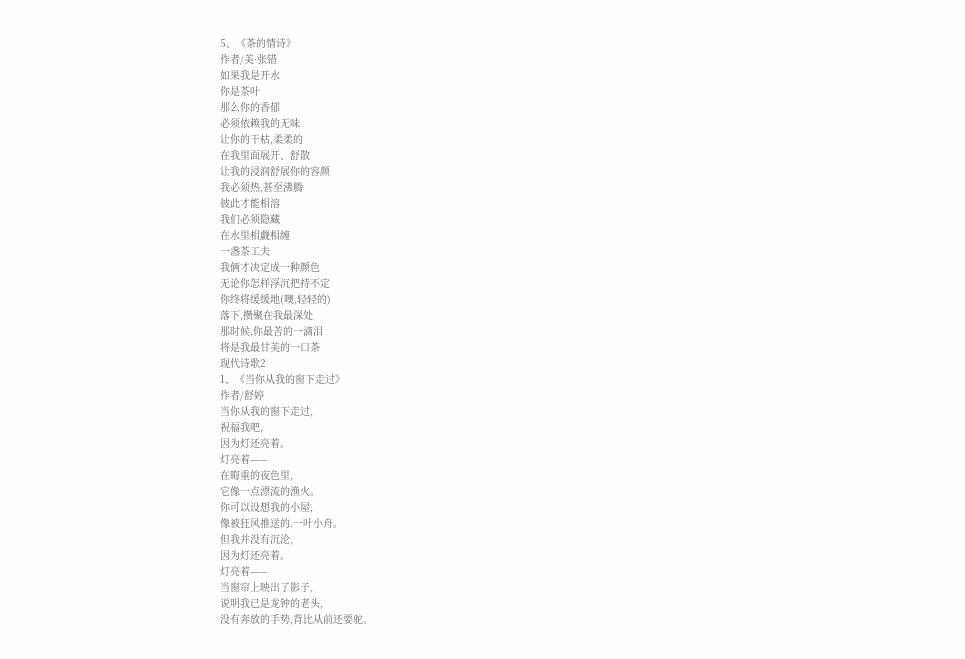5、《茶的情诗》
作者/美·张错
如果我是开水
你是茶叶
那么你的香郁
必须依赖我的无味
让你的干枯,柔柔的
在我里面展开、舒散
让我的浸润舒展你的容颜
我必须热,甚至沸腾
彼此才能相溶
我们必须隐藏
在水里相觑相缠
一盏茶工夫
我俩才决定成一种颜色
无论你怎样浮沉把持不定
你终将缓缓地(噢,轻轻的)
落下,攒聚在我最深处
那时候,你最苦的一滴泪
将是我最甘美的一口茶
现代诗歌2
1、《当你从我的窗下走过》
作者/舒婷
当你从我的窗下走过,
祝福我吧,
因为灯还亮着。
灯亮着——
在晦重的夜色里,
它像一点漂流的渔火。
你可以设想我的小屋,
像被狂风推送的.一叶小舟。
但我并没有沉沦,
因为灯还亮着。
灯亮着——
当窗帘上映出了影子,
说明我已是龙钟的老头,
没有奔放的手势,背比从前还要驼。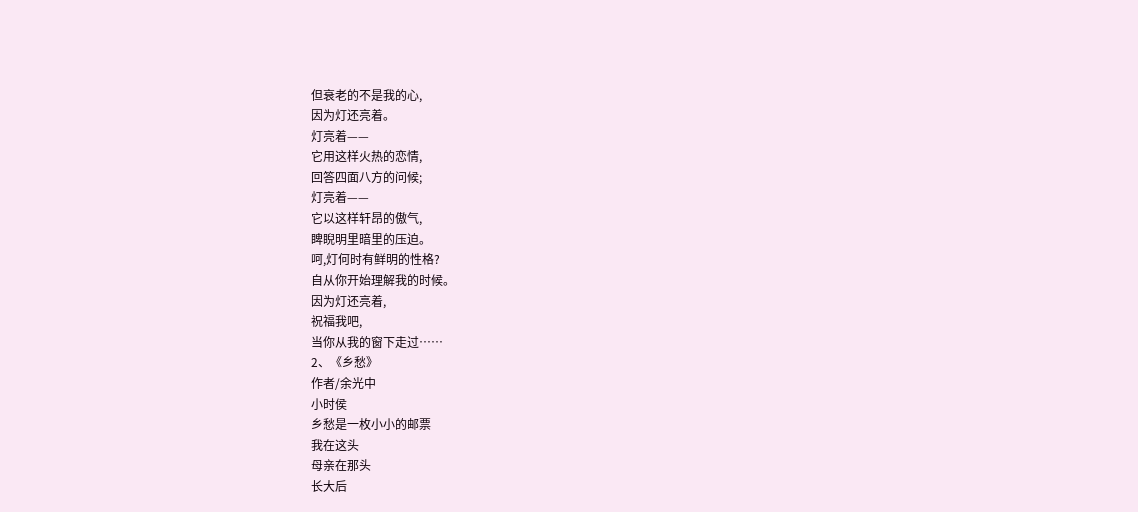但衰老的不是我的心,
因为灯还亮着。
灯亮着——
它用这样火热的恋情,
回答四面八方的问候;
灯亮着——
它以这样轩昂的傲气,
睥睨明里暗里的压迫。
呵,灯何时有鲜明的性格?
自从你开始理解我的时候。
因为灯还亮着,
祝福我吧,
当你从我的窗下走过……
2、《乡愁》
作者/余光中
小时侯
乡愁是一枚小小的邮票
我在这头
母亲在那头
长大后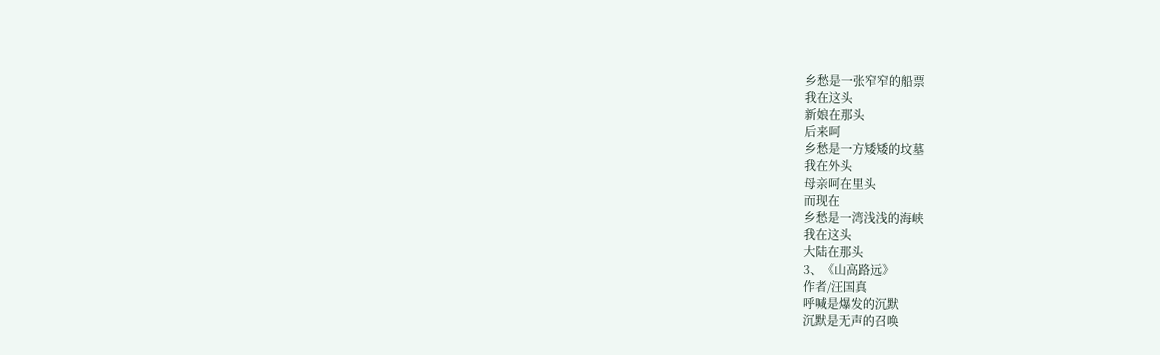乡愁是一张窄窄的船票
我在这头
新娘在那头
后来呵
乡愁是一方矮矮的坟墓
我在外头
母亲呵在里头
而现在
乡愁是一湾浅浅的海峡
我在这头
大陆在那头
3、《山高路远》
作者/汪国真
呼喊是爆发的沉默
沉默是无声的召唤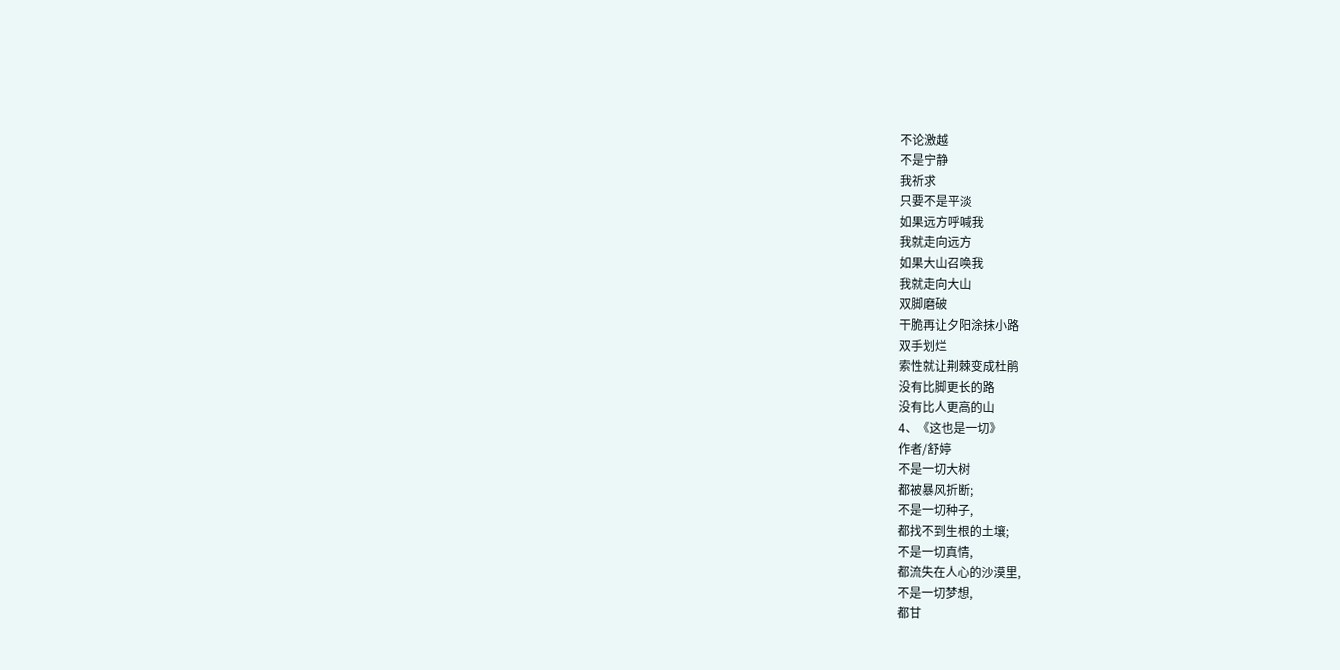不论激越
不是宁静
我祈求
只要不是平淡
如果远方呼喊我
我就走向远方
如果大山召唤我
我就走向大山
双脚磨破
干脆再让夕阳涂抹小路
双手划烂
索性就让荆棘变成杜鹃
没有比脚更长的路
没有比人更高的山
4、《这也是一切》
作者/舒婷
不是一切大树
都被暴风折断;
不是一切种子,
都找不到生根的土壤;
不是一切真情,
都流失在人心的沙漠里,
不是一切梦想,
都甘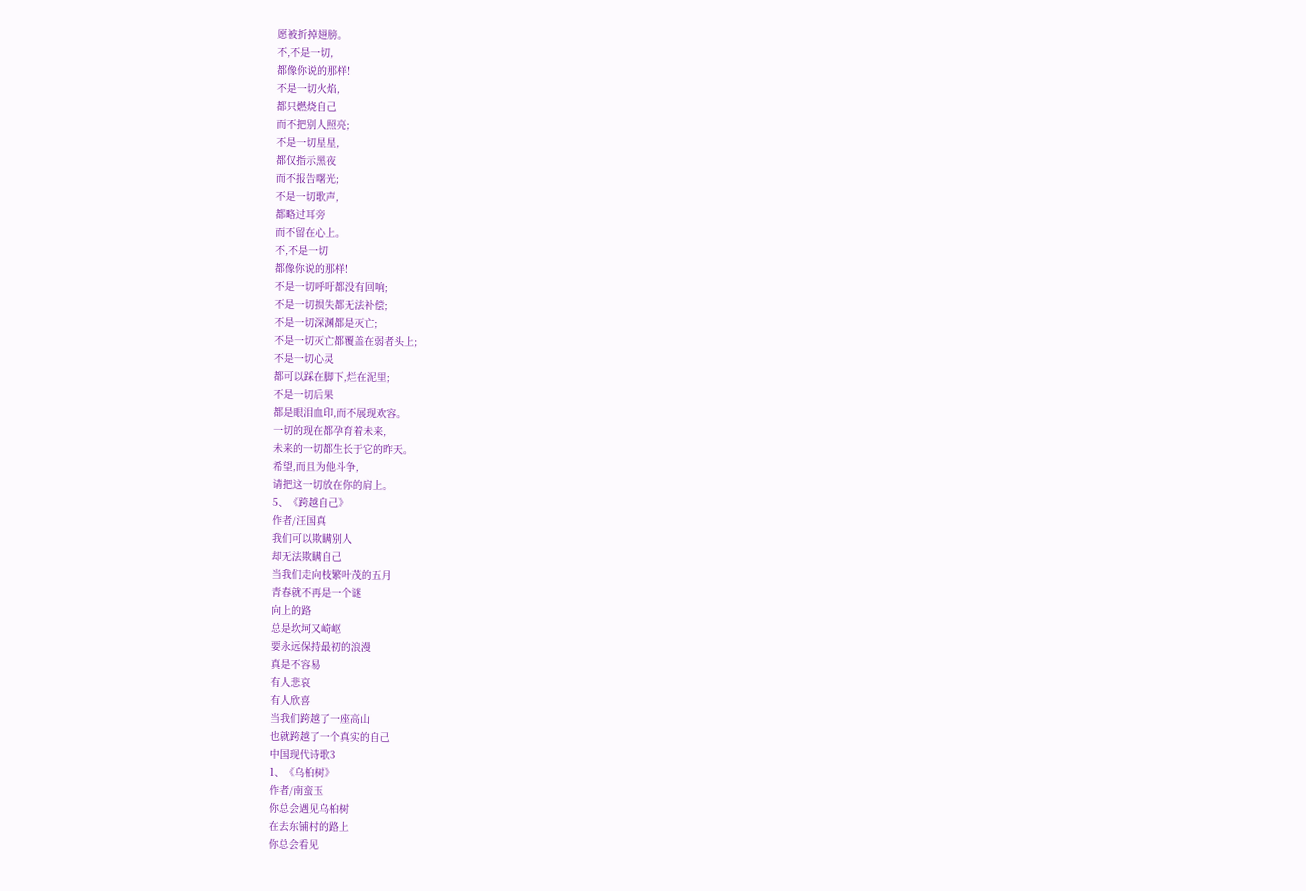愿被折掉翅膀。
不,不是一切,
都像你说的那样!
不是一切火焰,
都只燃烧自己
而不把别人照亮;
不是一切星星,
都仅指示黑夜
而不报告曙光;
不是一切歌声,
都略过耳旁
而不留在心上。
不,不是一切
都像你说的那样!
不是一切呼吁都没有回响;
不是一切损失都无法补偿;
不是一切深渊都是灭亡;
不是一切灭亡都覆盖在弱者头上;
不是一切心灵
都可以踩在脚下,烂在泥里;
不是一切后果
都是眼泪血印,而不展现欢容。
一切的现在都孕育着未来,
未来的一切都生长于它的昨天。
希望,而且为他斗争,
请把这一切放在你的肩上。
5、《跨越自己》
作者/汪国真
我们可以欺瞒别人
却无法欺瞒自己
当我们走向枝繁叶茂的五月
青春就不再是一个谜
向上的路
总是坎坷又崎岖
要永远保持最初的浪漫
真是不容易
有人悲哀
有人欣喜
当我们跨越了一座高山
也就跨越了一个真实的自己
中国现代诗歌3
1、《乌桕树》
作者/南蛮玉
你总会遇见乌桕树
在去东铺村的路上
你总会看见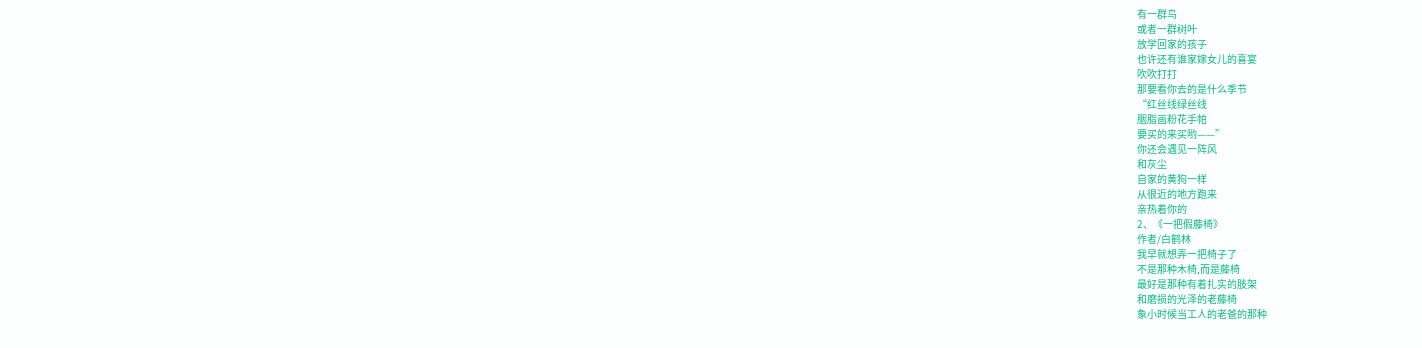有一群鸟
或者一群树叶
放学回家的孩子
也许还有谁家嫁女儿的喜宴
吹吹打打
那要看你去的是什么季节
“红丝线绿丝线
胭脂画粉花手帕
要买的来买哟——”
你还会遇见一阵风
和灰尘
自家的黄狗一样
从很近的地方跑来
亲热着你的
2、《一把假藤椅》
作者/白鹤林
我早就想弄一把椅子了
不是那种木椅,而是藤椅
最好是那种有着扎实的肢架
和磨损的光泽的老藤椅
象小时候当工人的老爸的那种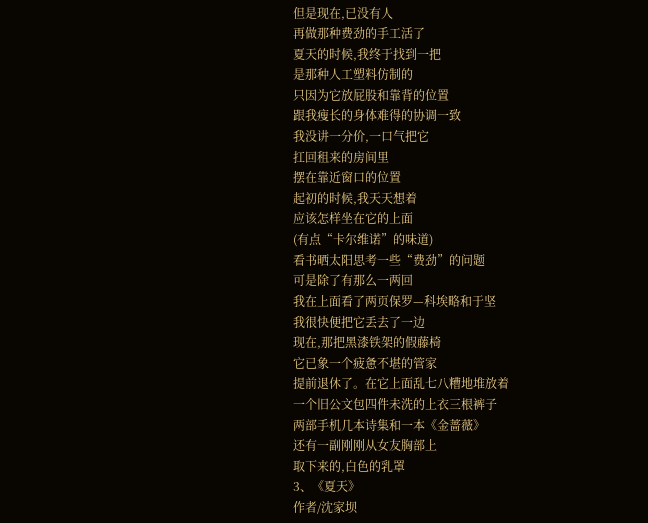但是现在,已没有人
再做那种费劲的手工活了
夏天的时候,我终于找到一把
是那种人工塑料仿制的
只因为它放屁股和靠背的位置
跟我瘦长的身体难得的协调一致
我没讲一分价,一口气把它
扛回租来的房间里
摆在靠近窗口的位置
起初的时候,我天天想着
应该怎样坐在它的上面
(有点“卡尔维诺”的味道)
看书晒太阳思考一些“费劲”的问题
可是除了有那么一两回
我在上面看了两页保罗—科埃略和于坚
我很快便把它丢去了一边
现在,那把黑漆铁架的假藤椅
它已象一个疲惫不堪的管家
提前退休了。在它上面乱七八糟地堆放着
一个旧公文包四件未洗的上衣三根裤子
两部手机几本诗集和一本《金蔷薇》
还有一副刚刚从女友胸部上
取下来的,白色的乳罩
3、《夏天》
作者/沈家坝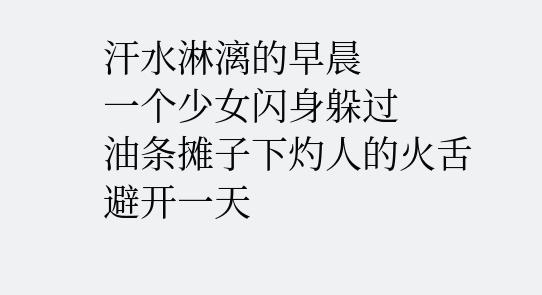汗水淋漓的早晨
一个少女闪身躲过
油条摊子下灼人的火舌
避开一天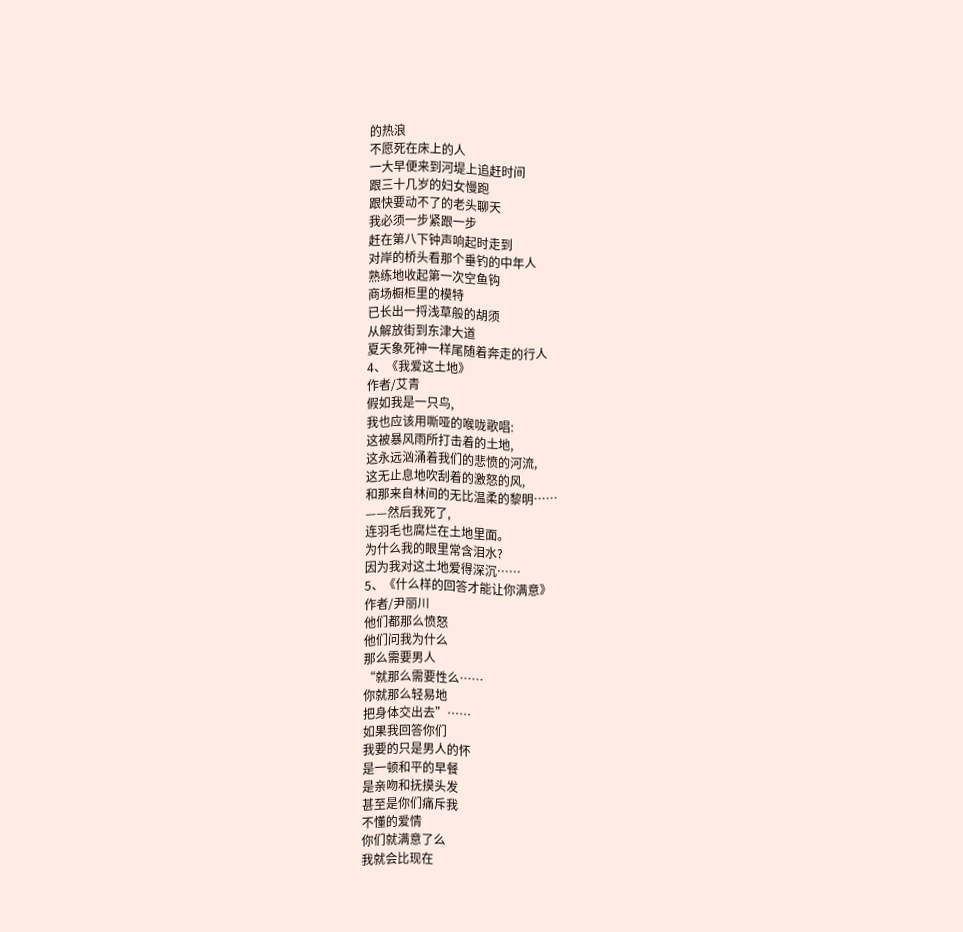的热浪
不愿死在床上的人
一大早便来到河堤上追赶时间
跟三十几岁的妇女慢跑
跟快要动不了的老头聊天
我必须一步紧跟一步
赶在第八下钟声响起时走到
对岸的桥头看那个垂钓的中年人
熟练地收起第一次空鱼钩
商场橱柜里的模特
已长出一捋浅草般的胡须
从解放街到东津大道
夏天象死神一样尾随着奔走的行人
4、《我爱这土地》
作者/艾青
假如我是一只鸟,
我也应该用嘶哑的喉咙歌唱:
这被暴风雨所打击着的土地,
这永远汹涌着我们的悲愤的河流,
这无止息地吹刮着的激怒的风,
和那来自林间的无比温柔的黎明……
——然后我死了,
连羽毛也腐烂在土地里面。
为什么我的眼里常含泪水?
因为我对这土地爱得深沉……
5、《什么样的回答才能让你满意》
作者/尹丽川
他们都那么愤怒
他们问我为什么
那么需要男人
“就那么需要性么……
你就那么轻易地
把身体交出去”……
如果我回答你们
我要的只是男人的怀
是一顿和平的早餐
是亲吻和抚摸头发
甚至是你们痛斥我
不懂的爱情
你们就满意了么
我就会比现在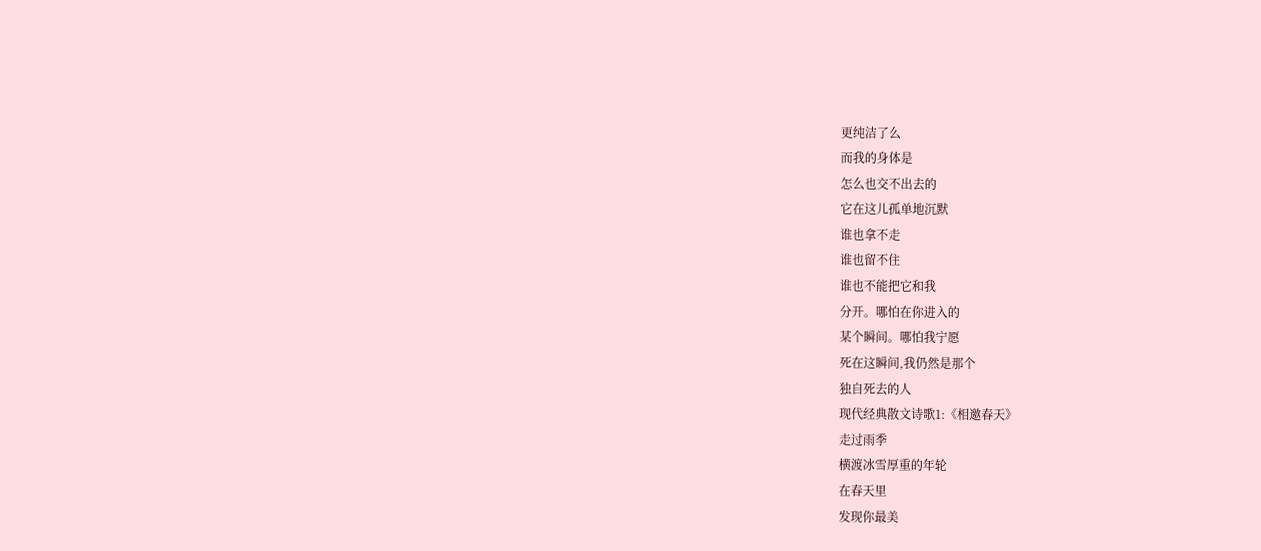更纯洁了么
而我的身体是
怎么也交不出去的
它在这儿孤单地沉默
谁也拿不走
谁也留不住
谁也不能把它和我
分开。哪怕在你进入的
某个瞬间。哪怕我宁愿
死在这瞬间,我仍然是那个
独自死去的人
现代经典散文诗歌1:《相邀春天》
走过雨季
横渡冰雪厚重的年轮
在春天里
发现你最美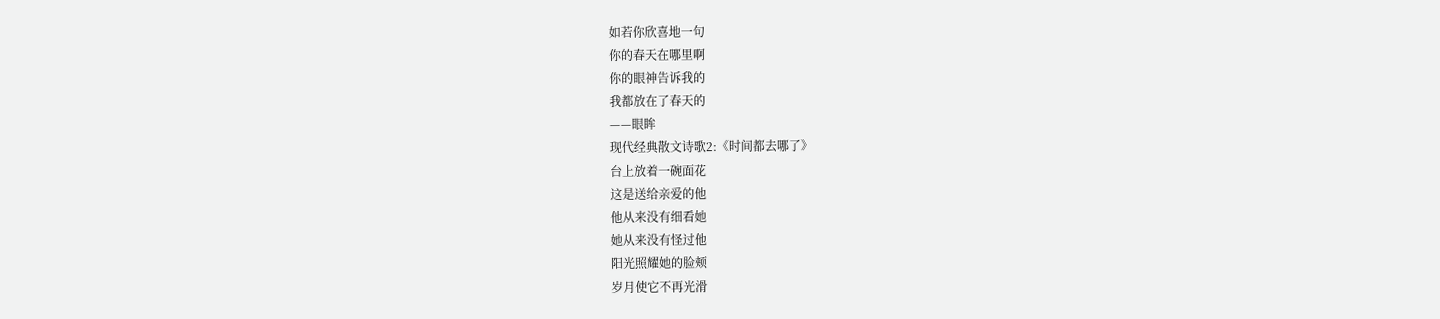如若你欣喜地一句
你的春天在哪里啊
你的眼神告诉我的
我都放在了春天的
——眼眸
现代经典散文诗歌2:《时间都去哪了》
台上放着一碗面花
这是送给亲爱的他
他从来没有细看她
她从来没有怪过他
阳光照耀她的脸颊
岁月使它不再光滑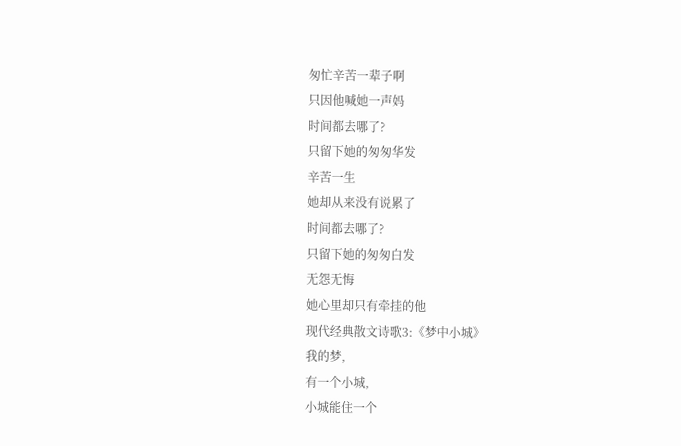匆忙辛苦一辈子啊
只因他喊她一声妈
时间都去哪了?
只留下她的匆匆华发
辛苦一生
她却从来没有说累了
时间都去哪了?
只留下她的匆匆白发
无怨无悔
她心里却只有牵挂的他
现代经典散文诗歌3:《梦中小城》
我的梦,
有一个小城,
小城能住一个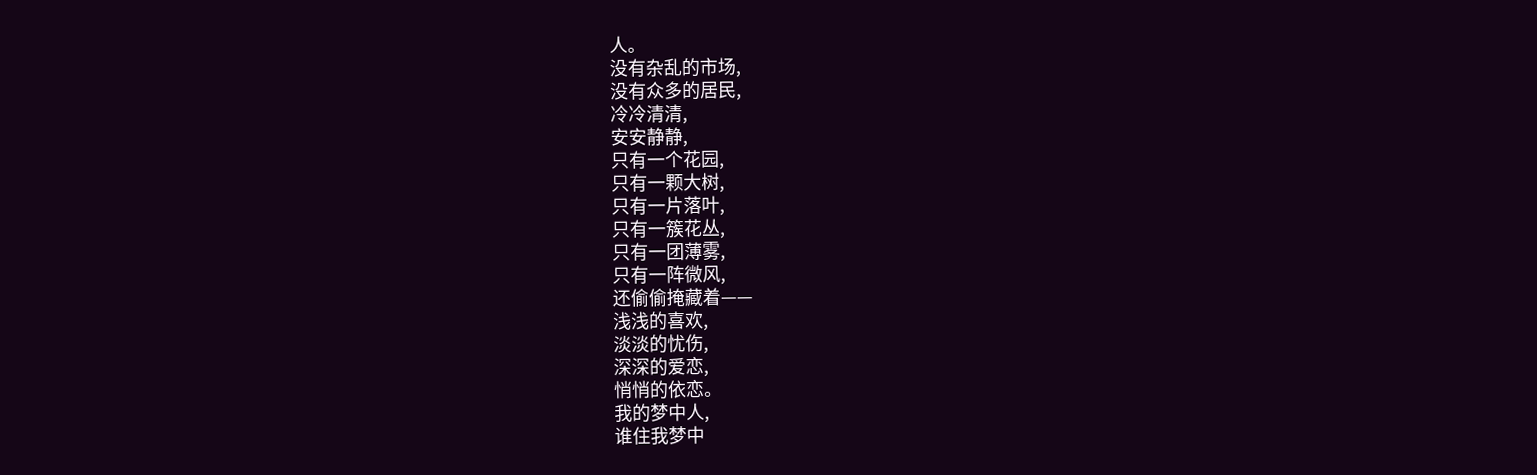人。
没有杂乱的市场,
没有众多的居民,
冷冷清清,
安安静静,
只有一个花园,
只有一颗大树,
只有一片落叶,
只有一簇花丛,
只有一团薄雾,
只有一阵微风,
还偷偷掩藏着——
浅浅的喜欢,
淡淡的忧伤,
深深的爱恋,
悄悄的依恋。
我的梦中人,
谁住我梦中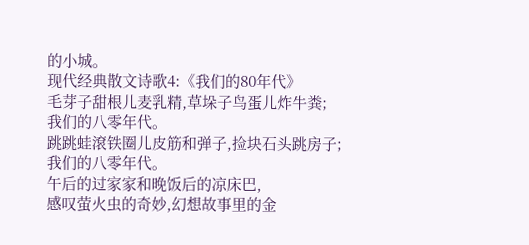的小城。
现代经典散文诗歌4:《我们的80年代》
毛芽子甜根儿麦乳精,草垛子鸟蛋儿炸牛粪;
我们的八零年代。
跳跳蛙滾铁圈儿皮筋和弹子,捡块石头跳房子;
我们的八零年代。
午后的过家家和晚饭后的凉床巴,
感叹萤火虫的奇妙,幻想故事里的金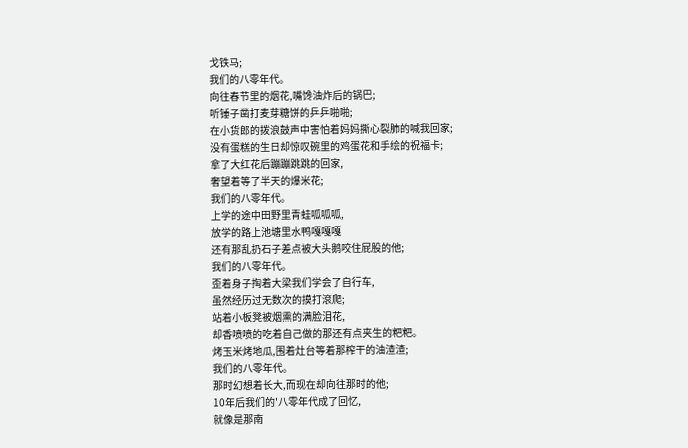戈铁马;
我们的八零年代。
向往春节里的烟花,嘴馋油炸后的锅巴;
听锤子凿打麦芽糖饼的乒乒啪啪;
在小货郎的拨浪鼓声中害怕着妈妈撕心裂肺的喊我回家;
没有蛋糕的生日却惊叹碗里的鸡蛋花和手绘的祝福卡;
拿了大红花后蹦蹦跳跳的回家,
奢望着等了半天的爆米花;
我们的八零年代。
上学的途中田野里青蛙呱呱呱,
放学的路上池塘里水鸭嘎嘎嘎
还有那乱扔石子差点被大头鹅咬住屁股的他;
我们的八零年代。
歪着身子掏着大梁我们学会了自行车,
虽然经历过无数次的摸打滾爬;
站着小板凳被烟熏的满脸泪花,
却香喷喷的吃着自己做的那还有点夹生的粑粑。
烤玉米烤地瓜,围着灶台等着那榨干的油渣渣;
我们的八零年代。
那时幻想着长大,而现在却向往那时的他;
10年后我们的'八零年代成了回忆,
就像是那南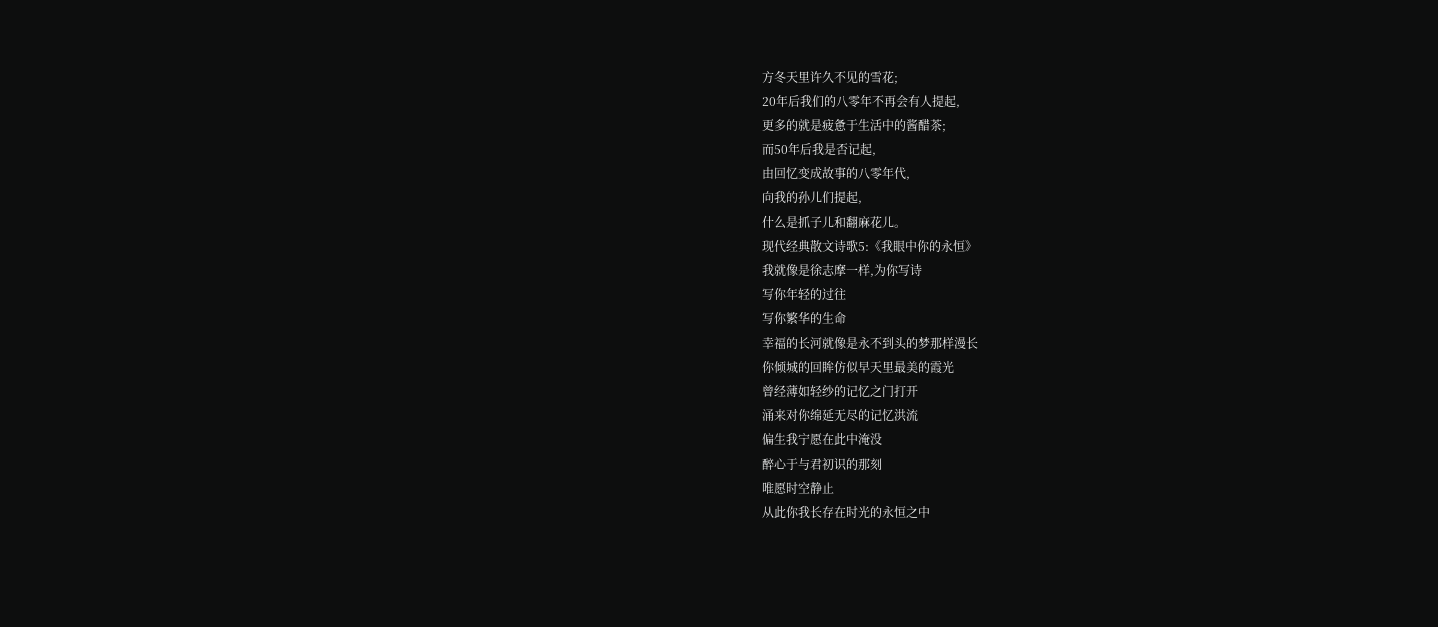方冬天里许久不见的雪花;
20年后我们的八零年不再会有人提起,
更多的就是疲惫于生活中的酱醋茶;
而50年后我是否记起,
由回忆变成故事的八零年代,
向我的孙儿们提起,
什么是抓子儿和翻麻花儿。
现代经典散文诗歌5:《我眼中你的永恒》
我就像是徐志摩一样,为你写诗
写你年轻的过往
写你繁华的生命
幸福的长河就像是永不到头的梦那样漫长
你倾城的回眸仿似早天里最美的霞光
曾经薄如轻纱的记忆之门打开
涌来对你绵延无尽的记忆洪流
偏生我宁愿在此中淹没
醉心于与君初识的那刻
唯愿时空静止
从此你我长存在时光的永恒之中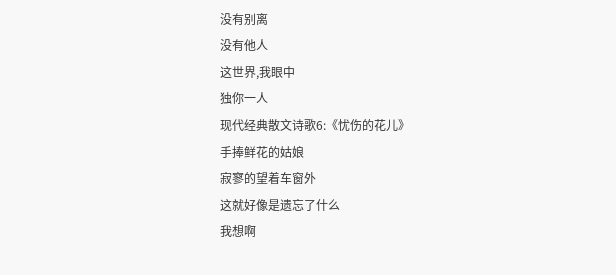没有别离
没有他人
这世界,我眼中
独你一人
现代经典散文诗歌6:《忧伤的花儿》
手捧鲜花的姑娘
寂寥的望着车窗外
这就好像是遗忘了什么
我想啊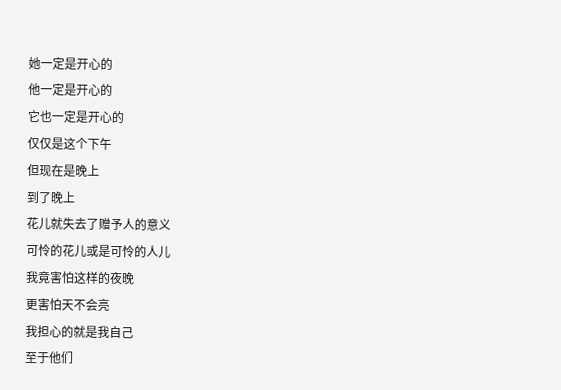她一定是开心的
他一定是开心的
它也一定是开心的
仅仅是这个下午
但现在是晚上
到了晚上
花儿就失去了赠予人的意义
可怜的花儿或是可怜的人儿
我竟害怕这样的夜晚
更害怕天不会亮
我担心的就是我自己
至于他们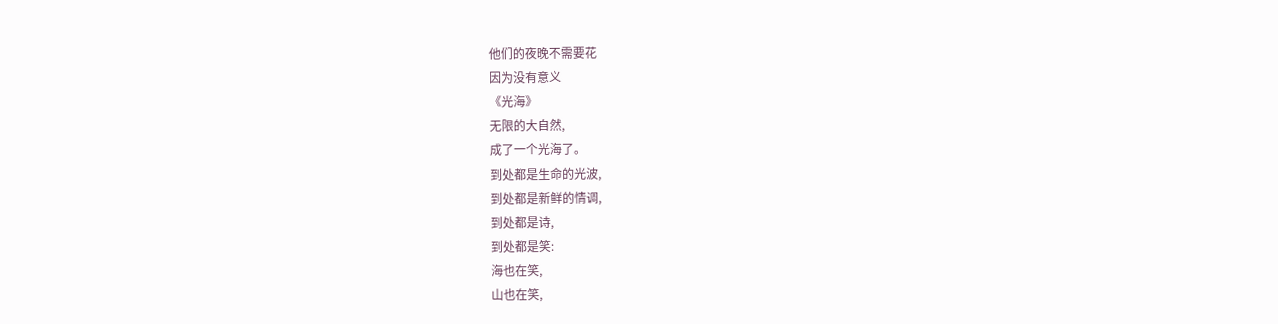他们的夜晚不需要花
因为没有意义
《光海》
无限的大自然,
成了一个光海了。
到处都是生命的光波,
到处都是新鲜的情调,
到处都是诗,
到处都是笑:
海也在笑,
山也在笑,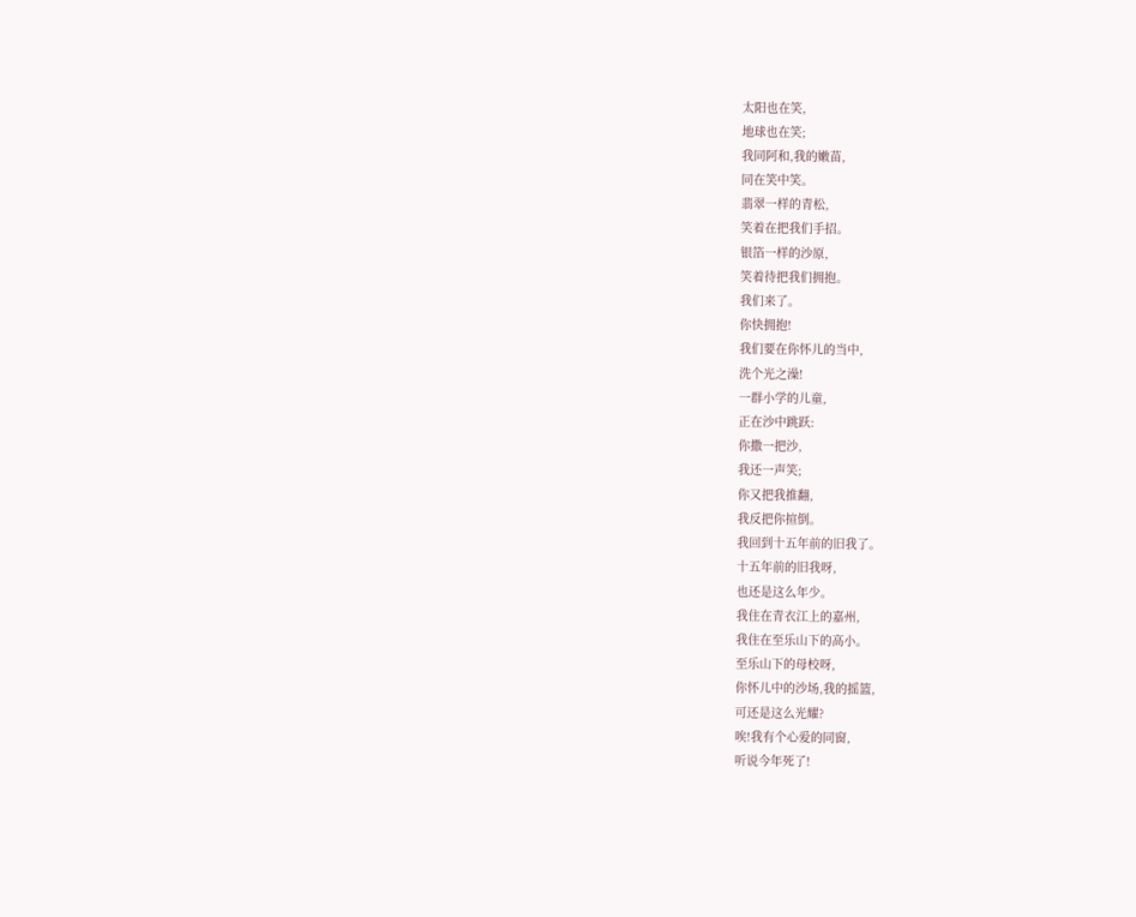太阳也在笑,
地球也在笑;
我同阿和,我的嫩苗,
同在笑中笑。
翡翠一样的青松,
笑着在把我们手招。
银箔一样的沙原,
笑着待把我们拥抱。
我们来了。
你快拥抱!
我们要在你怀儿的当中,
洗个光之澡!
一群小学的儿童,
正在沙中跳跃:
你撒一把沙,
我还一声笑;
你又把我推翻,
我反把你揎倒。
我回到十五年前的旧我了。
十五年前的旧我呀,
也还是这么年少。
我住在青衣江上的嘉州,
我住在至乐山下的高小。
至乐山下的母校呀,
你怀儿中的沙场,我的摇篮,
可还是这么光耀?
唉!我有个心爱的同窗,
听说今年死了!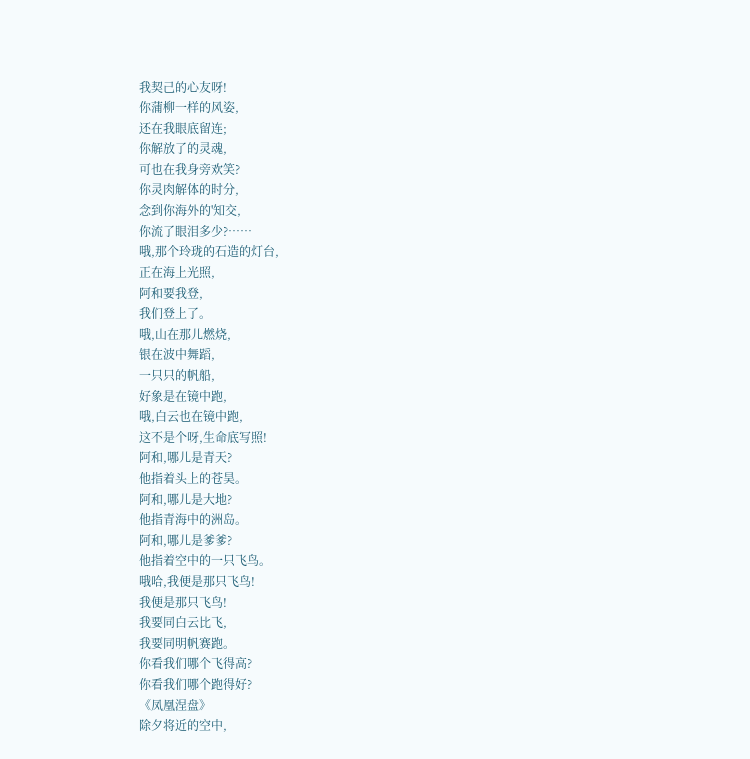我契己的心友呀!
你蒲柳一样的风姿,
还在我眼底留连;
你解放了的灵魂,
可也在我身旁欢笑?
你灵肉解体的时分,
念到你海外的'知交,
你流了眼泪多少?……
哦,那个玲珑的石造的灯台,
正在海上光照,
阿和要我登,
我们登上了。
哦,山在那儿燃烧,
银在波中舞蹈,
一只只的帆船,
好象是在镜中跑,
哦,白云也在镜中跑,
这不是个呀,生命底写照!
阿和,哪儿是青天?
他指着头上的苍昊。
阿和,哪儿是大地?
他指青海中的洲岛。
阿和,哪儿是爹爹?
他指着空中的一只飞鸟。
哦哈,我便是那只飞鸟!
我便是那只飞鸟!
我要同白云比飞,
我要同明帆赛跑。
你看我们哪个飞得高?
你看我们哪个跑得好?
《凤凰涅盘》
除夕将近的空中,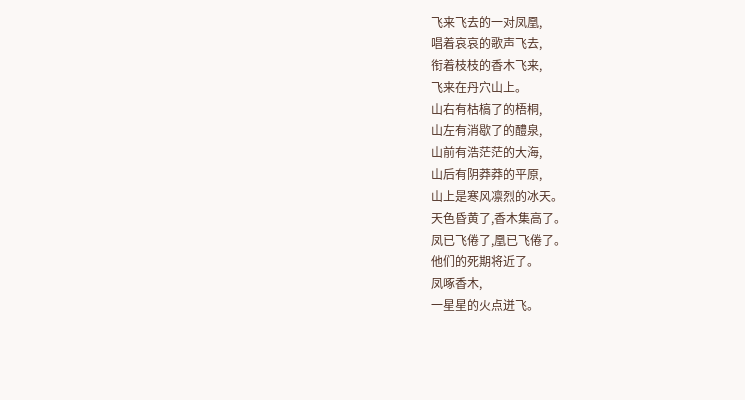飞来飞去的一对凤凰,
唱着哀哀的歌声飞去,
衔着枝枝的香木飞来,
飞来在丹穴山上。
山右有枯槁了的梧桐,
山左有消歇了的醴泉,
山前有浩茫茫的大海,
山后有阴莽莽的平原,
山上是寒风凛烈的冰天。
天色昏黄了,香木集高了。
凤已飞倦了,凰已飞倦了。
他们的死期将近了。
凤啄香木,
一星星的火点迸飞。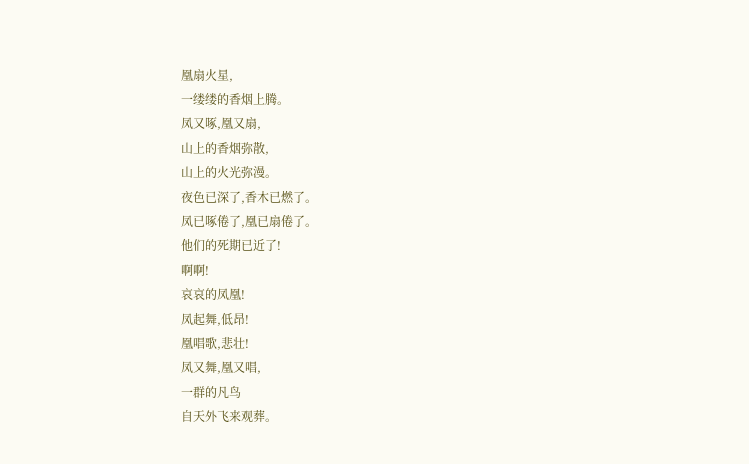凰扇火星,
一缕缕的香烟上腾。
凤又啄,凰又扇,
山上的香烟弥散,
山上的火光弥漫。
夜色已深了,香木已燃了。
凤已啄倦了,凰已扇倦了。
他们的死期已近了!
啊啊!
哀哀的凤凰!
凤起舞,低昂!
凰唱歌,悲壮!
凤又舞,凰又唱,
一群的凡鸟
自天外飞来观葬。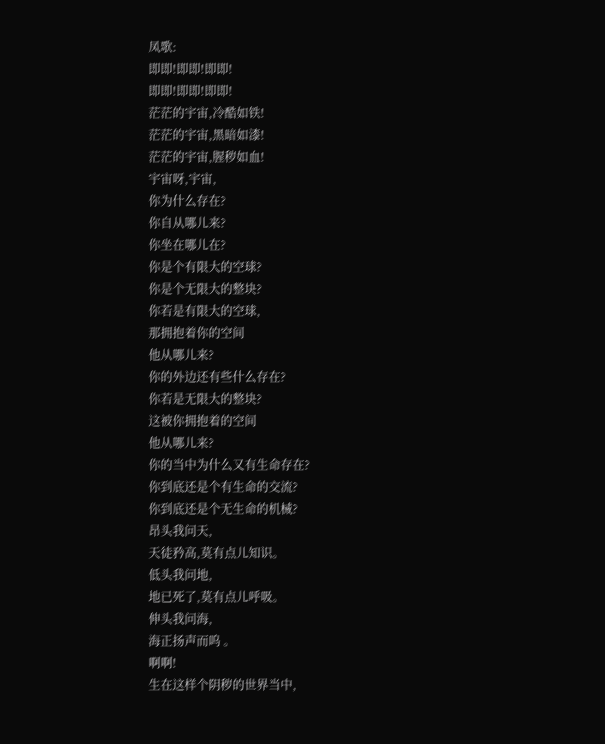凤歌:
即即!即即!即即!
即即!即即!即即!
茫茫的宇宙,冷酷如铁!
茫茫的宇宙,黑暗如漆!
茫茫的宇宙,腥秽如血!
宇宙呀,宇宙,
你为什么存在?
你自从哪儿来?
你坐在哪儿在?
你是个有限大的空球?
你是个无限大的整块?
你若是有限大的空球,
那拥抱着你的空间
他从哪儿来?
你的外边还有些什么存在?
你若是无限大的整块?
这被你拥抱着的空间
他从哪儿来?
你的当中为什么又有生命存在?
你到底还是个有生命的交流?
你到底还是个无生命的机械?
昂头我问天,
天徒矜高,莫有点儿知识。
低头我问地,
地已死了,莫有点儿呼吸。
伸头我问海,
海正扬声而呜 。
啊啊!
生在这样个阴秽的世界当中,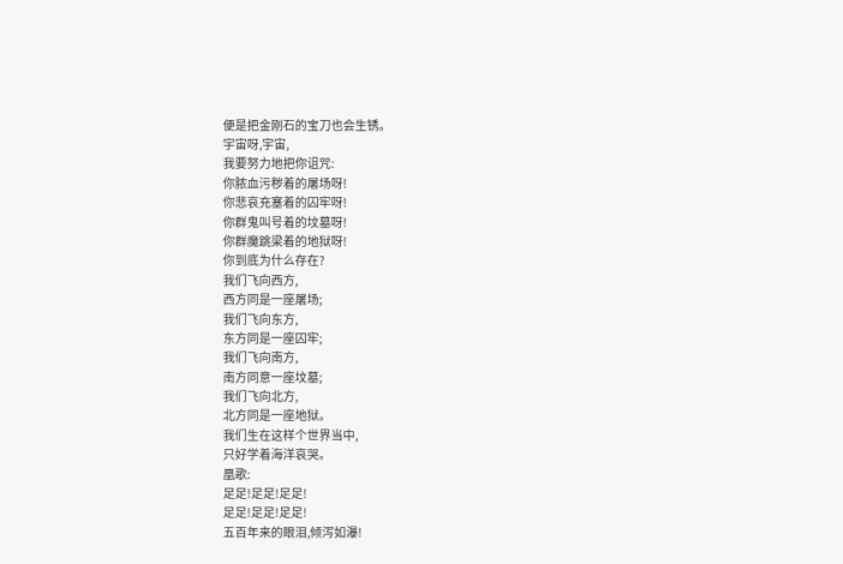便是把金刚石的宝刀也会生锈。
宇宙呀,宇宙,
我要努力地把你诅咒:
你脓血污秽着的屠场呀!
你悲哀充塞着的囚牢呀!
你群鬼叫号着的坟墓呀!
你群魔跳梁着的地狱呀!
你到底为什么存在?
我们飞向西方,
西方同是一座屠场;
我们飞向东方,
东方同是一座囚牢;
我们飞向南方,
南方同意一座坟墓;
我们飞向北方,
北方同是一座地狱。
我们生在这样个世界当中,
只好学着海洋哀哭。
凰歌:
足足!足足!足足!
足足!足足!足足!
五百年来的眼泪,倾泻如瀑!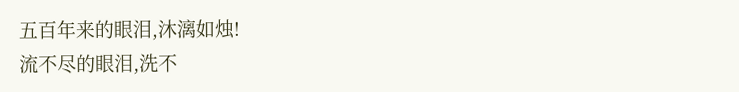五百年来的眼泪,沐漓如烛!
流不尽的眼泪,洗不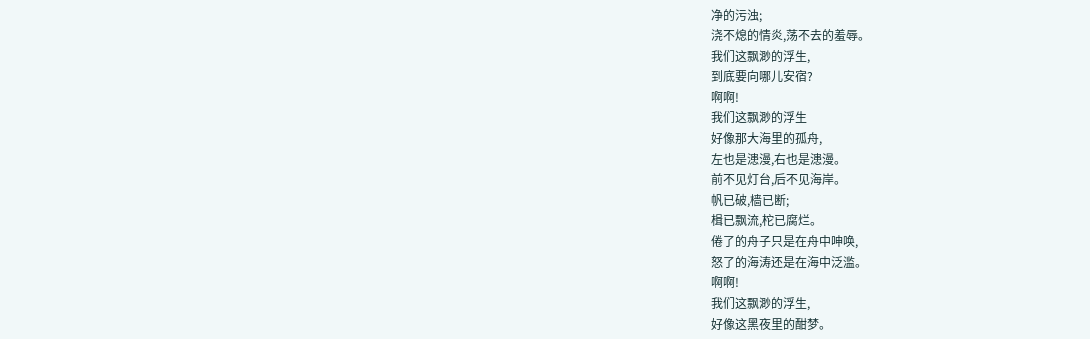净的污浊;
浇不熄的情炎,荡不去的羞辱。
我们这飘渺的浮生,
到底要向哪儿安宿?
啊啊!
我们这飘渺的浮生
好像那大海里的孤舟,
左也是漶漫,右也是漶漫。
前不见灯台,后不见海岸。
帆已破,樯已断;
楫已飘流,柁已腐烂。
倦了的舟子只是在舟中呻唤,
怒了的海涛还是在海中泛滥。
啊啊!
我们这飘渺的浮生,
好像这黑夜里的酣梦。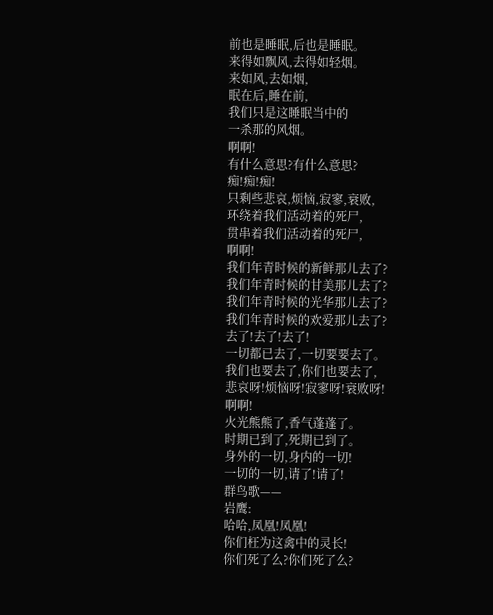前也是睡眠,后也是睡眠。
来得如飘风,去得如轻烟。
来如风,去如烟,
眠在后,睡在前,
我们只是这睡眠当中的
一杀那的风烟。
啊啊!
有什么意思?有什么意思?
痴!痴!痴!
只剩些悲哀,烦恼,寂寥,衰败,
环绕着我们活动着的死尸,
贯串着我们活动着的死尸,
啊啊!
我们年青时候的新鲜那儿去了?
我们年青时候的甘美那儿去了?
我们年青时候的光华那儿去了?
我们年青时候的欢爱那儿去了?
去了!去了!去了!
一切都已去了,一切要要去了。
我们也要去了,你们也要去了,
悲哀呀!烦恼呀!寂寥呀!衰败呀!
啊啊!
火光熊熊了,香气蓬蓬了。
时期已到了,死期已到了。
身外的一切,身内的一切!
一切的一切,请了!请了!
群鸟歌——
岩鹰:
哈哈,凤凰!凤凰!
你们枉为这禽中的灵长!
你们死了么?你们死了么?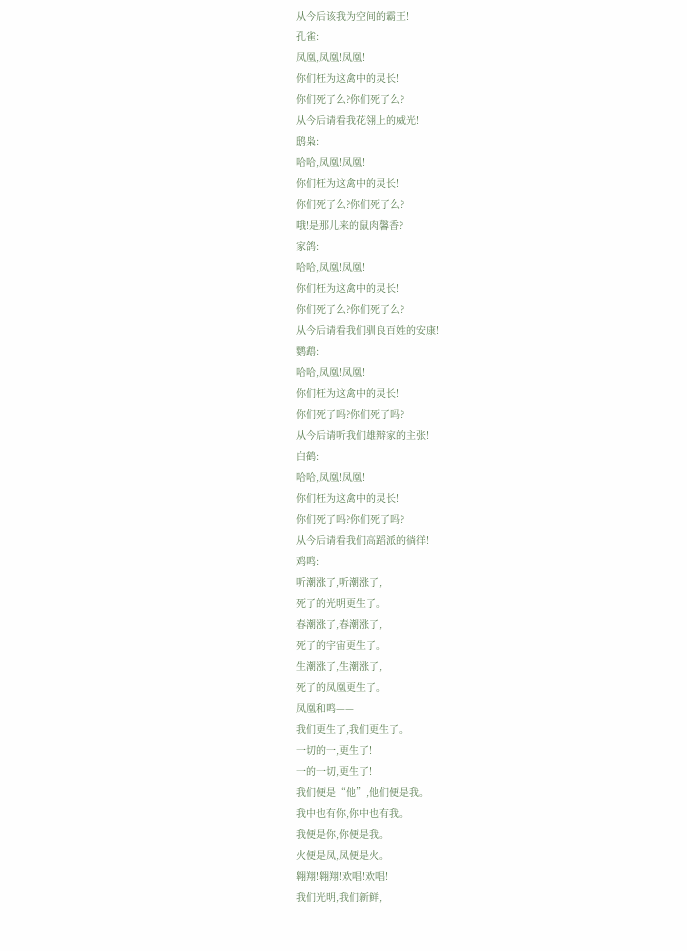从今后该我为空间的霸王!
孔雀:
凤凰,凤凰!凤凰!
你们枉为这禽中的灵长!
你们死了么?你们死了么?
从今后请看我花翎上的威光!
鸱枭:
哈哈,凤凰!凤凰!
你们枉为这禽中的灵长!
你们死了么?你们死了么?
哦!是那儿来的鼠肉馨香?
家鸽:
哈哈,凤凰!凤凰!
你们枉为这禽中的灵长!
你们死了么?你们死了么?
从今后请看我们驯良百姓的安康!
鹦鹉:
哈哈,凤凰!凤凰!
你们枉为这禽中的灵长!
你们死了吗?你们死了吗?
从今后请听我们雄辩家的主张!
白鹤:
哈哈,凤凰!凤凰!
你们枉为这禽中的灵长!
你们死了吗?你们死了吗?
从今后请看我们高蹈派的徜徉!
鸡鸣:
听潮涨了,听潮涨了,
死了的光明更生了。
春潮涨了,春潮涨了,
死了的宇宙更生了。
生潮涨了,生潮涨了,
死了的凤凰更生了。
凤凰和鸣——
我们更生了,我们更生了。
一切的一,更生了!
一的一切,更生了!
我们便是“他”,他们便是我。
我中也有你,你中也有我。
我便是你,你便是我。
火便是凤,凤便是火。
翱翔!翱翔!欢唱!欢唱!
我们光明,我们新鲜,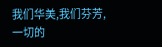我们华美,我们芬芳,
一切的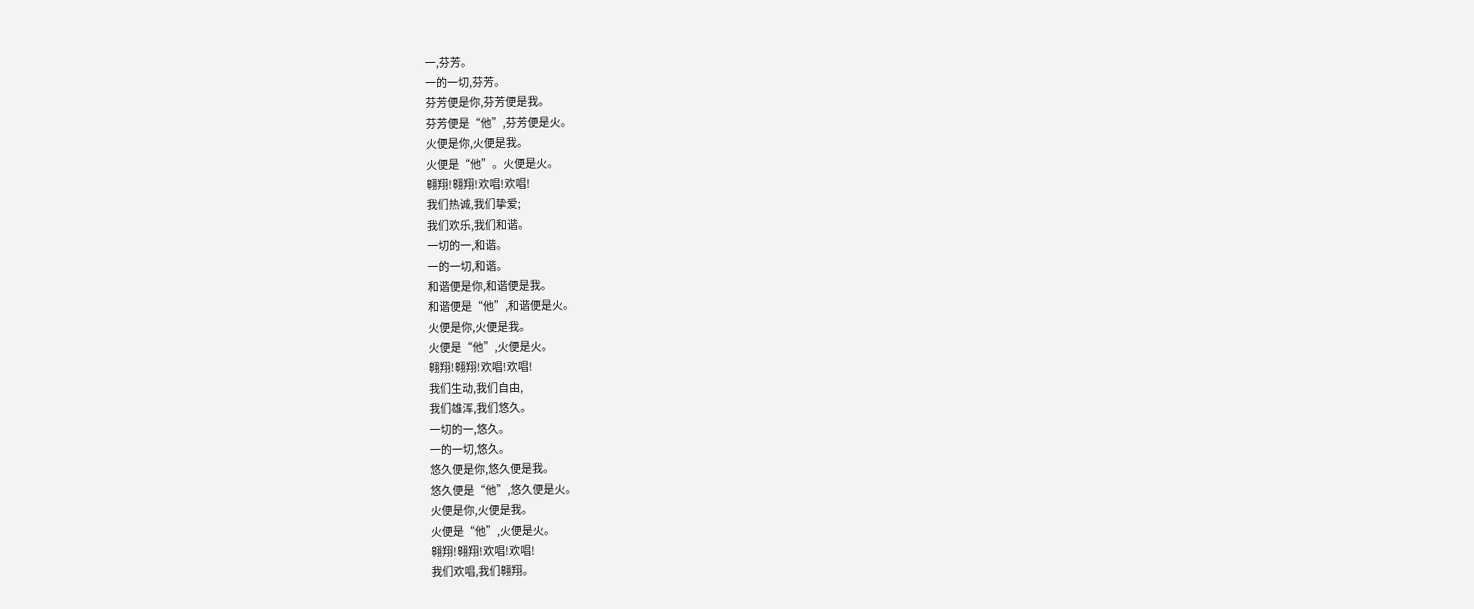一,芬芳。
一的一切,芬芳。
芬芳便是你,芬芳便是我。
芬芳便是“他”,芬芳便是火。
火便是你,火便是我。
火便是“他”。火便是火。
翱翔!翱翔!欢唱!欢唱!
我们热诚,我们挚爱;
我们欢乐,我们和谐。
一切的一,和谐。
一的一切,和谐。
和谐便是你,和谐便是我。
和谐便是“他”,和谐便是火。
火便是你,火便是我。
火便是“他”,火便是火。
翱翔!翱翔!欢唱!欢唱!
我们生动,我们自由,
我们雄浑,我们悠久。
一切的一,悠久。
一的一切,悠久。
悠久便是你,悠久便是我。
悠久便是“他”,悠久便是火。
火便是你,火便是我。
火便是“他”,火便是火。
翱翔!翱翔!欢唱!欢唱!
我们欢唱,我们翱翔。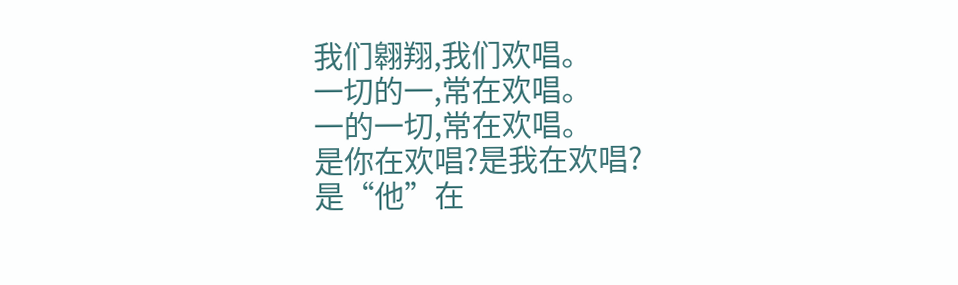我们翱翔,我们欢唱。
一切的一,常在欢唱。
一的一切,常在欢唱。
是你在欢唱?是我在欢唱?
是“他”在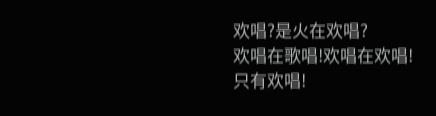欢唱?是火在欢唱?
欢唱在歌唱!欢唱在欢唱!
只有欢唱!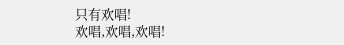只有欢唱!
欢唱,欢唱,欢唱!